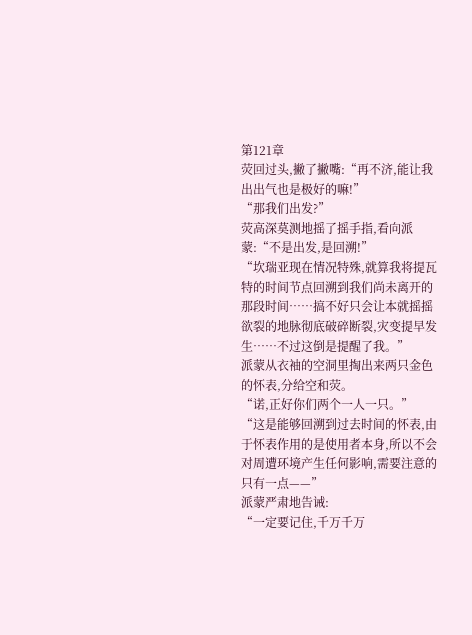第121章
荧回过头,撇了撇嘴:“再不济,能让我出出气也是极好的嘛!”
“那我们出发?”
荧高深莫测地摇了摇手指,看向派蒙:“不是出发,是回溯!”
“坎瑞亚现在情况特殊,就算我将提瓦特的时间节点回溯到我们尚未离开的那段时间……搞不好只会让本就摇摇欲裂的地脉彻底破碎断裂,灾变提早发生……不过这倒是提醒了我。”
派蒙从衣袖的空洞里掏出来两只金色的怀表,分给空和荧。
“诺,正好你们两个一人一只。”
“这是能够回溯到过去时间的怀表,由于怀表作用的是使用者本身,所以不会对周遭环境产生任何影响,需要注意的只有一点——”
派蒙严肃地告诫:
“一定要记住,千万千万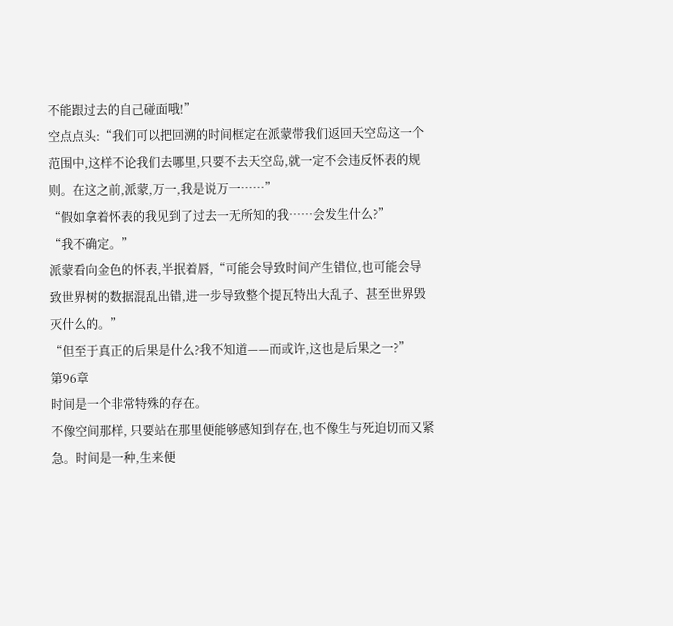不能跟过去的自己碰面哦!”
空点点头:“我们可以把回溯的时间框定在派蒙带我们返回天空岛这一个范围中,这样不论我们去哪里,只要不去天空岛,就一定不会违反怀表的规则。在这之前,派蒙,万一,我是说万一……”
“假如拿着怀表的我见到了过去一无所知的我……会发生什么?”
“我不确定。”
派蒙看向金色的怀表,半抿着唇,“可能会导致时间产生错位,也可能会导致世界树的数据混乱出错,进一步导致整个提瓦特出大乱子、甚至世界毁灭什么的。”
“但至于真正的后果是什么?我不知道——而或许,这也是后果之一?”
第96章
时间是一个非常特殊的存在。
不像空间那样, 只要站在那里便能够感知到存在,也不像生与死迫切而又紧急。时间是一种,生来便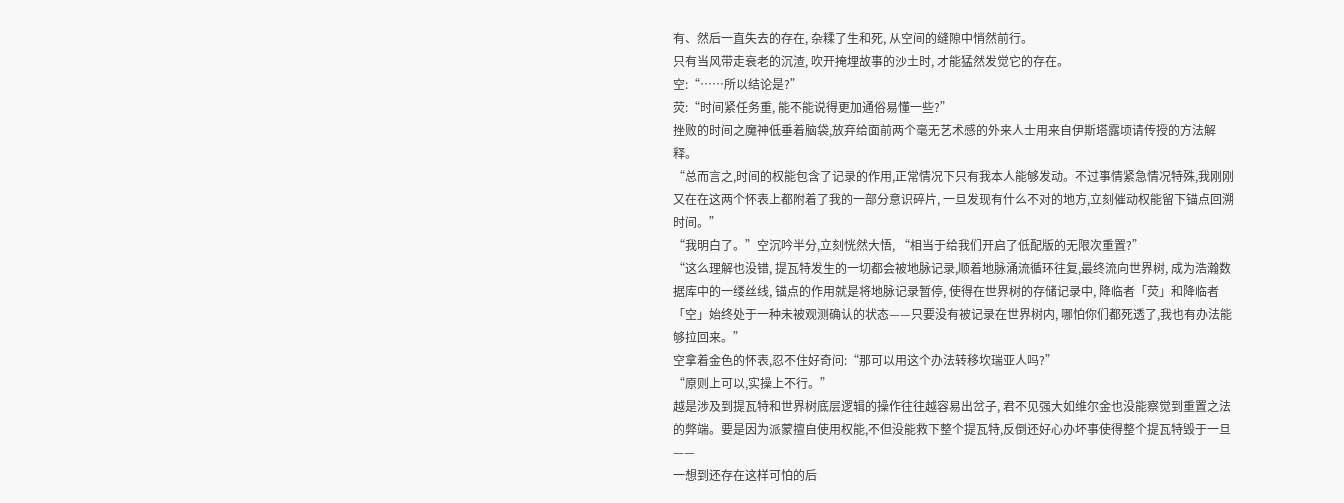有、然后一直失去的存在, 杂糅了生和死, 从空间的缝隙中悄然前行。
只有当风带走衰老的沉渣, 吹开掩埋故事的沙土时, 才能猛然发觉它的存在。
空:“……所以结论是?”
荧:“时间紧任务重, 能不能说得更加通俗易懂一些?”
挫败的时间之魔神低垂着脑袋,放弃给面前两个毫无艺术感的外来人士用来自伊斯塔露顷请传授的方法解释。
“总而言之,时间的权能包含了记录的作用,正常情况下只有我本人能够发动。不过事情紧急情况特殊,我刚刚又在在这两个怀表上都附着了我的一部分意识碎片, 一旦发现有什么不对的地方,立刻催动权能留下锚点回溯时间。”
“我明白了。”空沉吟半分,立刻恍然大悟, “相当于给我们开启了低配版的无限次重置?”
“这么理解也没错, 提瓦特发生的一切都会被地脉记录,顺着地脉涌流循环往复,最终流向世界树, 成为浩瀚数据库中的一缕丝线, 锚点的作用就是将地脉记录暂停, 使得在世界树的存储记录中, 降临者「荧」和降临者「空」始终处于一种未被观测确认的状态——只要没有被记录在世界树内, 哪怕你们都死透了,我也有办法能够拉回来。”
空拿着金色的怀表,忍不住好奇问:“那可以用这个办法转移坎瑞亚人吗?”
“原则上可以,实操上不行。”
越是涉及到提瓦特和世界树底层逻辑的操作往往越容易出岔子, 君不见强大如维尔金也没能察觉到重置之法的弊端。要是因为派蒙擅自使用权能,不但没能救下整个提瓦特,反倒还好心办坏事使得整个提瓦特毁于一旦——
一想到还存在这样可怕的后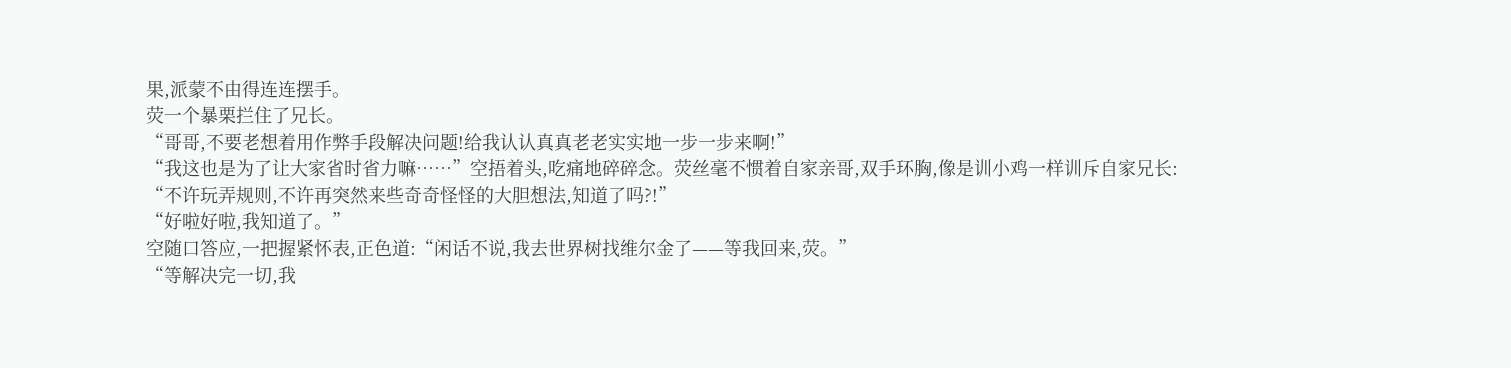果,派蒙不由得连连摆手。
荧一个暴栗拦住了兄长。
“哥哥,不要老想着用作弊手段解决问题!给我认认真真老老实实地一步一步来啊!”
“我这也是为了让大家省时省力嘛……”空捂着头,吃痛地碎碎念。荧丝毫不惯着自家亲哥,双手环胸,像是训小鸡一样训斥自家兄长:
“不许玩弄规则,不许再突然来些奇奇怪怪的大胆想法,知道了吗?!”
“好啦好啦,我知道了。”
空随口答应,一把握紧怀表,正色道:“闲话不说,我去世界树找维尔金了——等我回来,荧。”
“等解决完一切,我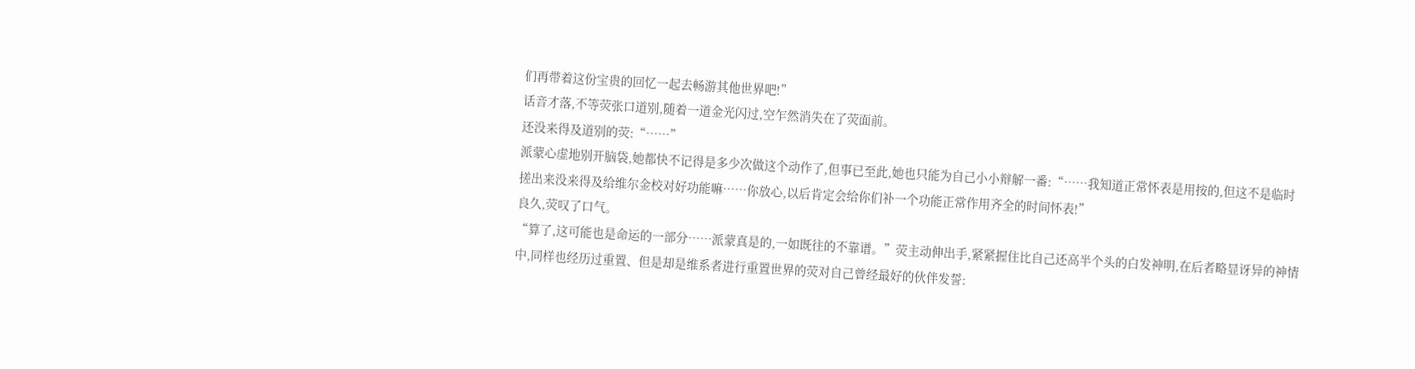们再带着这份宝贵的回忆一起去畅游其他世界吧!”
话音才落,不等荧张口道别,随着一道金光闪过,空乍然消失在了荧面前。
还没来得及道别的荧:“……”
派蒙心虚地别开脑袋,她都快不记得是多少次做这个动作了,但事已至此,她也只能为自己小小辩解一番:“……我知道正常怀表是用按的,但这不是临时搓出来没来得及给维尔金校对好功能嘛……你放心,以后肯定会给你们补一个功能正常作用齐全的时间怀表!”
良久,荧叹了口气。
“算了,这可能也是命运的一部分……派蒙真是的,一如既往的不靠谱。”荧主动伸出手,紧紧握住比自己还高半个头的白发神明,在后者略显讶异的神情中,同样也经历过重置、但是却是维系者进行重置世界的荧对自己曾经最好的伙伴发誓: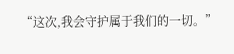“这次,我会守护属于我们的一切。”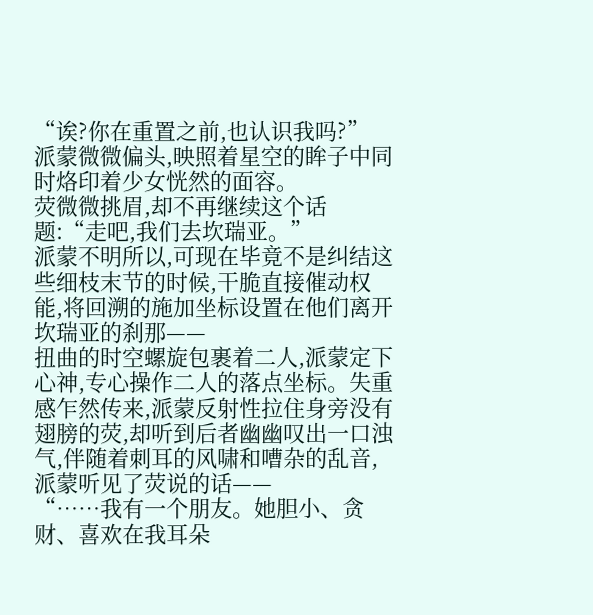“诶?你在重置之前,也认识我吗?”
派蒙微微偏头,映照着星空的眸子中同时烙印着少女恍然的面容。
荧微微挑眉,却不再继续这个话题:“走吧,我们去坎瑞亚。”
派蒙不明所以,可现在毕竟不是纠结这些细枝末节的时候,干脆直接催动权能,将回溯的施加坐标设置在他们离开坎瑞亚的刹那——
扭曲的时空螺旋包裹着二人,派蒙定下心神,专心操作二人的落点坐标。失重感乍然传来,派蒙反射性拉住身旁没有翅膀的荧,却听到后者幽幽叹出一口浊气,伴随着刺耳的风啸和嘈杂的乱音,派蒙听见了荧说的话——
“……我有一个朋友。她胆小、贪财、喜欢在我耳朵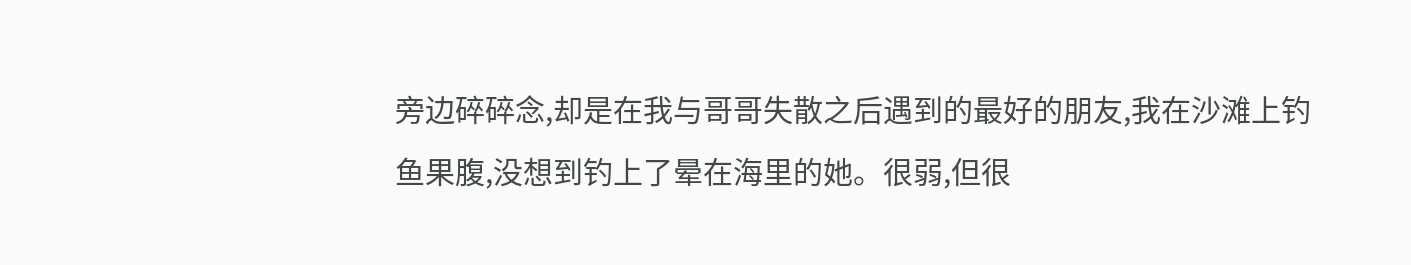旁边碎碎念,却是在我与哥哥失散之后遇到的最好的朋友,我在沙滩上钓鱼果腹,没想到钓上了晕在海里的她。很弱,但很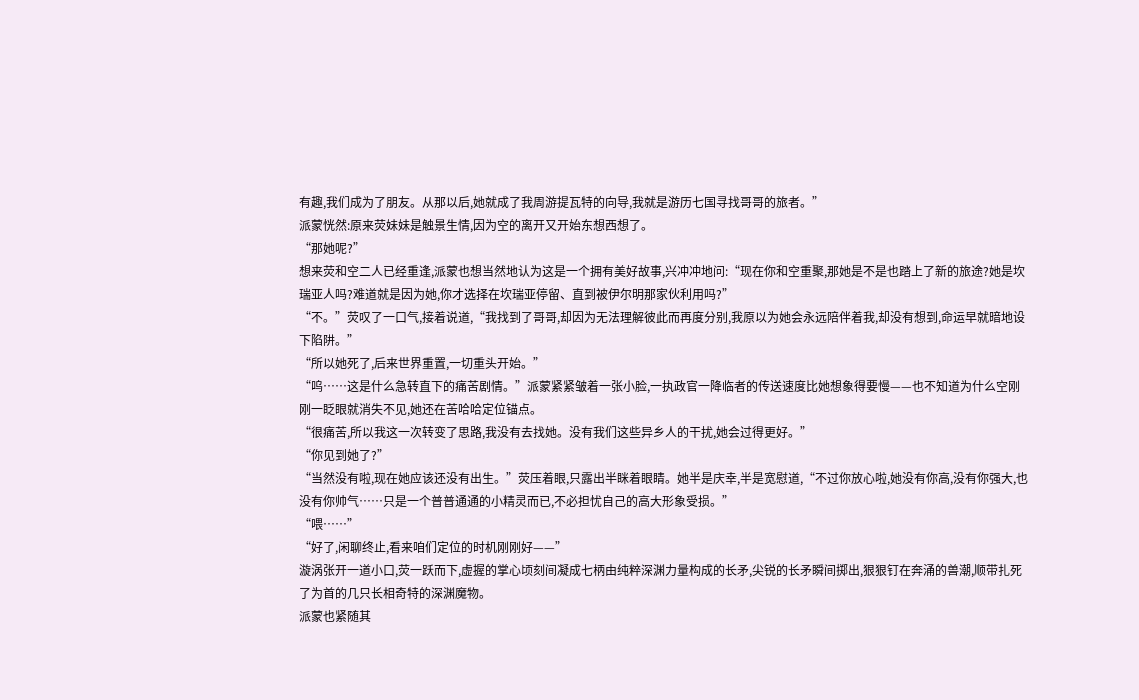有趣,我们成为了朋友。从那以后,她就成了我周游提瓦特的向导,我就是游历七国寻找哥哥的旅者。”
派蒙恍然:原来荧妹妹是触景生情,因为空的离开又开始东想西想了。
“那她呢?”
想来荧和空二人已经重逢,派蒙也想当然地认为这是一个拥有美好故事,兴冲冲地问:“现在你和空重聚,那她是不是也踏上了新的旅途?她是坎瑞亚人吗?难道就是因为她,你才选择在坎瑞亚停留、直到被伊尔明那家伙利用吗?”
“不。”荧叹了一口气,接着说道,“我找到了哥哥,却因为无法理解彼此而再度分别,我原以为她会永远陪伴着我,却没有想到,命运早就暗地设下陷阱。”
“所以她死了,后来世界重置,一切重头开始。”
“呜……这是什么急转直下的痛苦剧情。”派蒙紧紧皱着一张小脸,一执政官一降临者的传送速度比她想象得要慢——也不知道为什么空刚刚一眨眼就消失不见,她还在苦哈哈定位锚点。
“很痛苦,所以我这一次转变了思路,我没有去找她。没有我们这些异乡人的干扰,她会过得更好。”
“你见到她了?”
“当然没有啦,现在她应该还没有出生。”荧压着眼,只露出半眯着眼睛。她半是庆幸,半是宽慰道,“不过你放心啦,她没有你高,没有你强大,也没有你帅气……只是一个普普通通的小精灵而已,不必担忧自己的高大形象受损。”
“喂……”
“好了,闲聊终止,看来咱们定位的时机刚刚好——”
漩涡张开一道小口,荧一跃而下,虚握的掌心顷刻间凝成七柄由纯粹深渊力量构成的长矛,尖锐的长矛瞬间掷出,狠狠钉在奔涌的兽潮,顺带扎死了为首的几只长相奇特的深渊魔物。
派蒙也紧随其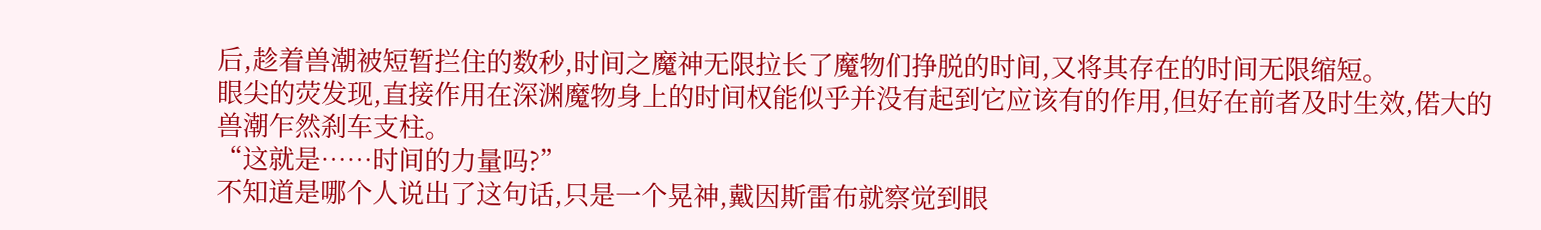后,趁着兽潮被短暂拦住的数秒,时间之魔神无限拉长了魔物们挣脱的时间,又将其存在的时间无限缩短。
眼尖的荧发现,直接作用在深渊魔物身上的时间权能似乎并没有起到它应该有的作用,但好在前者及时生效,偌大的兽潮乍然刹车支柱。
“这就是……时间的力量吗?”
不知道是哪个人说出了这句话,只是一个晃神,戴因斯雷布就察觉到眼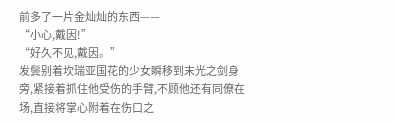前多了一片金灿灿的东西——
“小心,戴因!”
“好久不见,戴因。”
发鬓别着坎瑞亚国花的少女瞬移到末光之剑身旁,紧接着抓住他受伤的手臂,不顾他还有同僚在场,直接将掌心附着在伤口之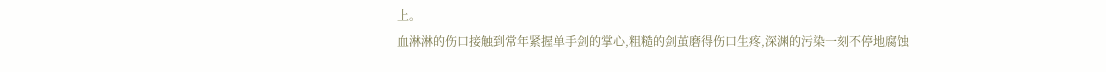上。
血淋淋的伤口接触到常年紧握单手剑的掌心,粗糙的剑茧磨得伤口生疼,深渊的污染一刻不停地腐蚀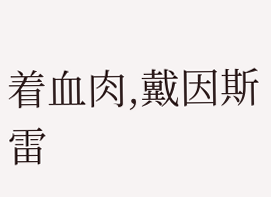着血肉,戴因斯雷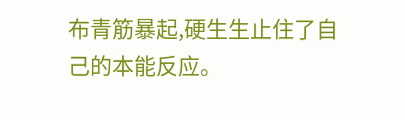布青筋暴起,硬生生止住了自己的本能反应。